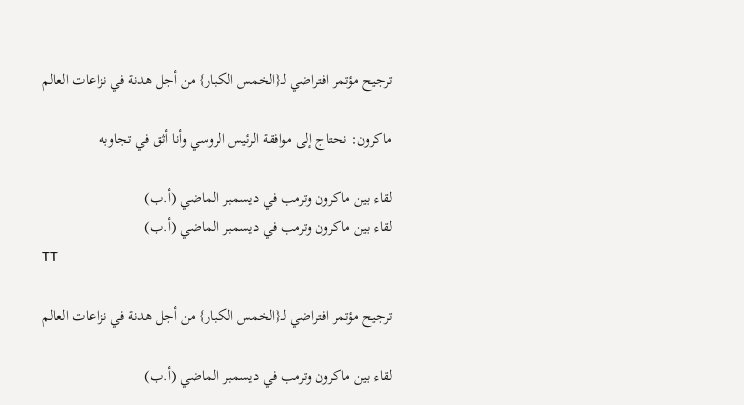ترجيح مؤتمر افتراضي لـ{الخمس الكبار} من أجل هدنة في نزاعات العالم

ماكرون: نحتاج إلى موافقة الرئيس الروسي وأنا أثق في تجاوبه

لقاء بين ماكرون وترمب في ديسمبر الماضي (أ.ب)
لقاء بين ماكرون وترمب في ديسمبر الماضي (أ.ب)
TT

ترجيح مؤتمر افتراضي لـ{الخمس الكبار} من أجل هدنة في نزاعات العالم

لقاء بين ماكرون وترمب في ديسمبر الماضي (أ.ب)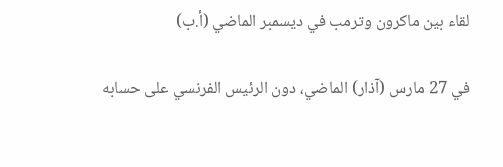لقاء بين ماكرون وترمب في ديسمبر الماضي (أ.ب)

في 27 مارس (آذار) الماضي، دون الرئيس الفرنسي على حسابه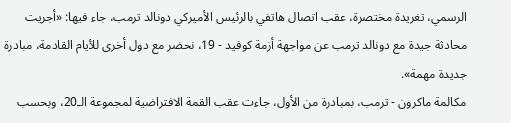الرسمي، تغريدة مختصرة، عقب اتصال هاتفي بالرئيس الأميركي دونالد ترمب، جاء فيها: «أجريت محادثة جيدة مع دونالد ترمب عن مواجهة أزمة كوفيد - 19، نحضر مع دول أخرى للأيام القادمة، مبادرة جديدة مهمة».
مكالمة ماكرون - ترمب، بمبادرة من الأول، جاءت عقب القمة الافتراضية لمجموعة الـ20، وبحسب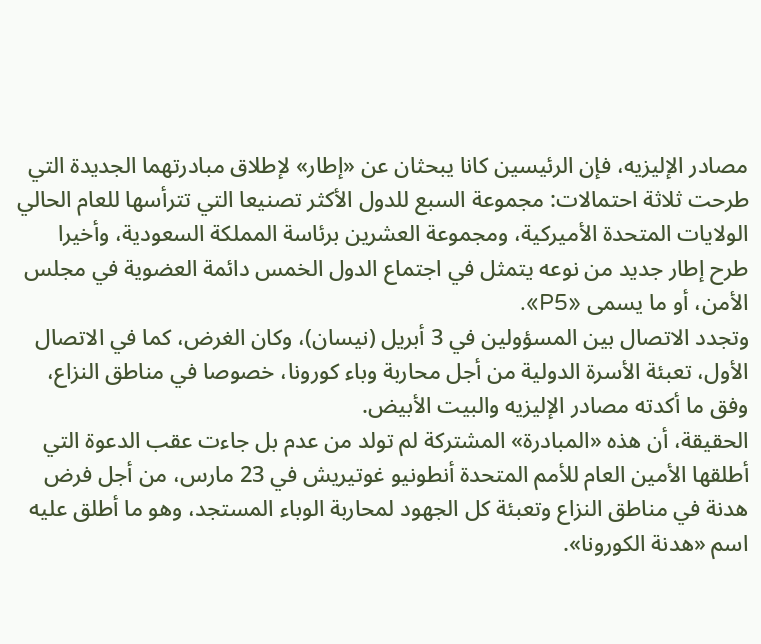مصادر الإليزيه، فإن الرئيسين كانا يبحثان عن «إطار» لإطلاق مبادرتهما الجديدة التي طرحت ثلاثة احتمالات: مجموعة السبع للدول الأكثر تصنيعا التي تترأسها للعام الحالي الولايات المتحدة الأميركية، ومجموعة العشرين برئاسة المملكة السعودية، وأخيرا طرح إطار جديد من نوعه يتمثل في اجتماع الدول الخمس دائمة العضوية في مجلس الأمن، أو ما يسمى «P5».
وتجدد الاتصال بين المسؤولين في 3 أبريل (نيسان)، وكان الغرض، كما في الاتصال الأول، تعبئة الأسرة الدولية من أجل محاربة وباء كورونا، خصوصا في مناطق النزاع، وفق ما أكدته مصادر الإليزيه والبيت الأبيض.
الحقيقة، أن هذه «المبادرة» المشتركة لم تولد من عدم بل جاءت عقب الدعوة التي أطلقها الأمين العام للأمم المتحدة أنطونيو غوتيريش في 23 مارس، من أجل فرض هدنة في مناطق النزاع وتعبئة كل الجهود لمحاربة الوباء المستجد، وهو ما أطلق عليه اسم «هدنة الكورونا».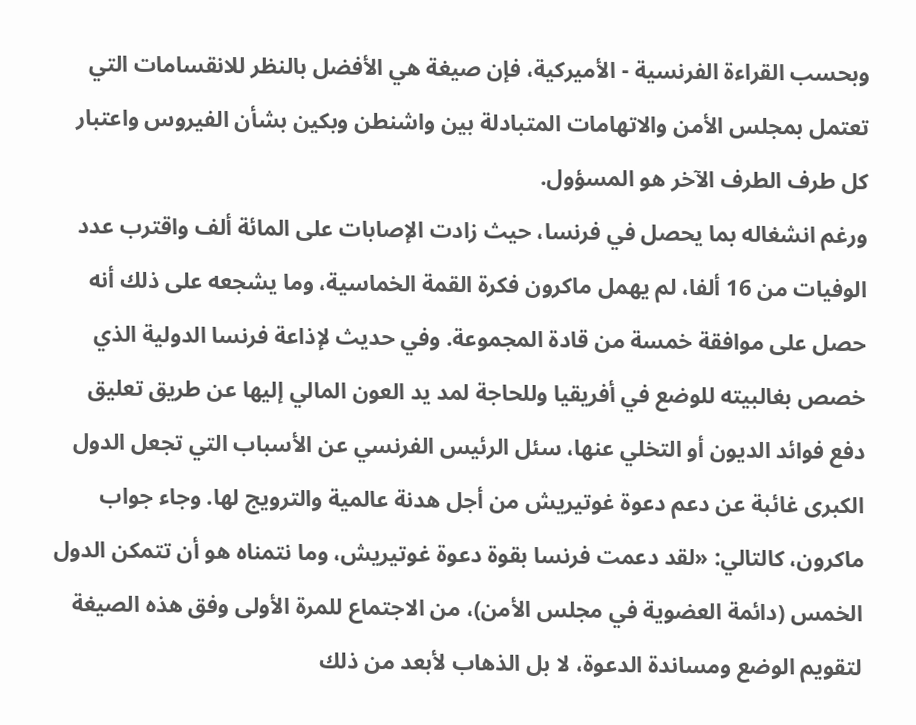وبحسب القراءة الفرنسية - الأميركية، فإن صيغة هي الأفضل بالنظر للانقسامات التي تعتمل بمجلس الأمن والاتهامات المتبادلة بين واشنطن وبكين بشأن الفيروس واعتبار كل طرف الطرف الآخر هو المسؤول.
ورغم انشغاله بما يحصل في فرنسا، حيث زادت الإصابات على المائة ألف واقترب عدد الوفيات من 16 ألفا، لم يهمل ماكرون فكرة القمة الخماسية، وما يشجعه على ذلك أنه حصل على موافقة خمسة من قادة المجموعة. وفي حديث لإذاعة فرنسا الدولية الذي خصص بغالبيته للوضع في أفريقيا وللحاجة لمد يد العون المالي إليها عن طريق تعليق دفع فوائد الديون أو التخلي عنها، سئل الرئيس الفرنسي عن الأسباب التي تجعل الدول الكبرى غائبة عن دعم دعوة غوتيريش من أجل هدنة عالمية والترويج لها. وجاء جواب ماكرون، كالتالي: «لقد دعمت فرنسا بقوة دعوة غوتيريش، وما نتمناه هو أن تتمكن الدول الخمس (دائمة العضوية في مجلس الأمن)، من الاجتماع للمرة الأولى وفق هذه الصيغة لتقويم الوضع ومساندة الدعوة، لا بل الذهاب لأبعد من ذلك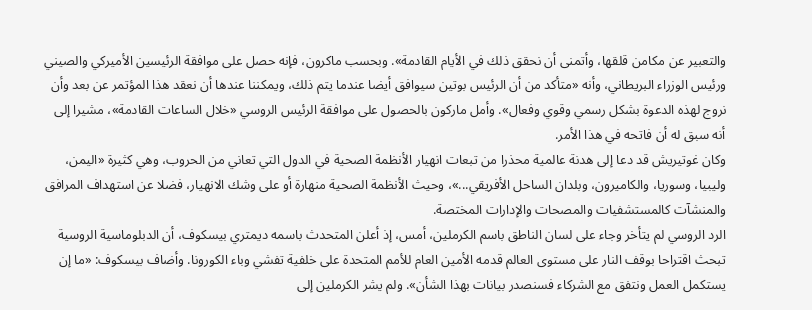والتعبير عن مكامن قلقها، وأتمنى أن نحقق ذلك في الأيام القادمة». وبحسب ماكرون، فإنه حصل على موافقة الرئيسين الأميركي والصيني ورئيس الوزراء البريطاني، وأنه «متأكد من أن الرئيس بوتين سيوافق أيضا عندما يتم ذلك، ويمكننا عندها أن نعقد هذا المؤتمر عن بعد وأن نروج لهذه الدعوة بشكل رسمي وقوي وفعال». وأمل ماركون بالحصول على موافقة الرئيس الروسي «خلال الساعات القادمة»، مشيرا إلى أنه سبق له أن فاتحه في هذا الأمر.
وكان غوتيريش قد دعا إلى هدنة عالمية محذرا من تبعات انهيار الأنظمة الصحية في الدول التي تعاني من الحروب، وهي كثيرة «اليمن، وليبيا، وسوريا، والكاميرون، وبلدان الساحل الأفريقي...»، وحيث الأنظمة الصحية منهارة أو على وشك الانهيار، فضلا عن استهداف المرافق والمنشآت كالمستشفيات والمصحات والإدارات المختصة.
الرد الروسي لم يتأخر وجاء على لسان الناطق باسم الكرملين، أمس، إذ أعلن المتحدث باسمه ديمتري بيسكوف، أن الدبلوماسية الروسية تبحث اقتراحا بوقف النار على مستوى العالم قدمه الأمين العام للأمم المتحدة على خلفية تفشي وباء الكورونا. وأضاف بيسكوف: «ما إن يستكمل العمل ونتفق مع الشركاء فسنصدر بيانات بهذا الشأن». ولم يشر الكرملين إلى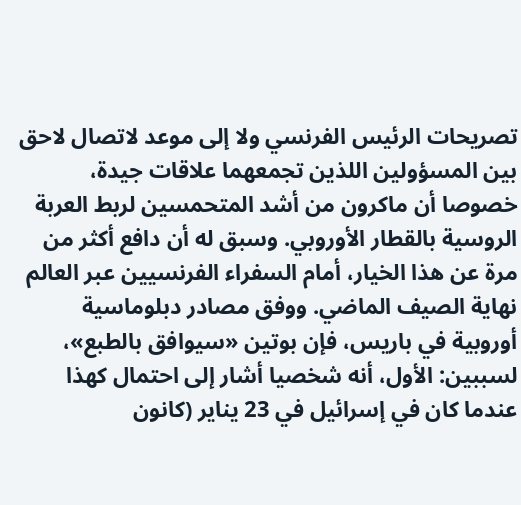تصريحات الرئيس الفرنسي ولا إلى موعد لاتصال لاحق بين المسؤولين اللذين تجمعهما علاقات جيدة، خصوصا أن ماكرون من أشد المتحمسين لربط العربة الروسية بالقطار الأوروبي. وسبق له أن دافع أكثر من مرة عن هذا الخيار، أمام السفراء الفرنسيين عبر العالم نهاية الصيف الماضي. ووفق مصادر دبلوماسية أوروبية في باريس، فإن بوتين «سيوافق بالطبع»، لسببين: الأول، أنه شخصيا أشار إلى احتمال كهذا عندما كان في إسرائيل في 23 يناير (كانون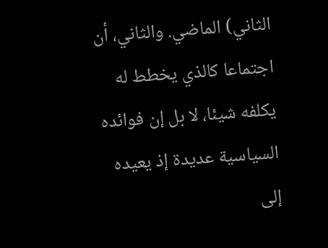الثاني) الماضي. والثاني، أن اجتماعا كالذي يخطط له يكلفه شيئا، لا بل إن فوائده السياسية عديدة إذ يعيده إلى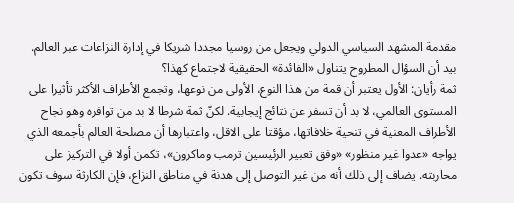مقدمة المشهد السياسي الدولي ويجعل من روسيا مجددا شريكا في إدارة النزاعات عبر العالم.
بيد أن السؤال المطروح يتناول «الفائدة» الحقيقية لاجتماع كهذا؟
ثمة رأيان: الأول يعتبر أن قمة من هذا النوع، الأولى من نوعها، وتجمع الأطراف الأكثر تأثيرا على المستوى العالمي، لا بد أن تسفر عن نتائج إيجابية. لكنّ ثمة شرطا لا بد من توافره وهو نجاح الأطراف المعنية في تنحية خلافاتها، مؤقتا على الاقل، واعتبارها أن مصلحة العالم بأجمعه الذي يواجه «عدوا غير منظور» «وفق تعبير الرئيسين ترمب وماكرون»، تكمن أولا في التركيز على محاربته. يضاف إلى ذلك أنه من غير التوصل إلى هدنة في مناطق النزاع، فإن الكارثة سوف تكون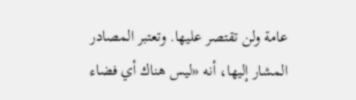عامة ولن تقتصر عليها. وتعتبر المصادر المشار إليها، أنه «ليس هناك أي فضاء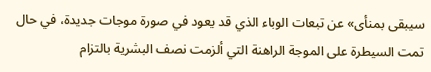سيبقى بمنأى» عن تبعات الوباء الذي قد يعود في صورة موجات جديدة، في حال تمت السيطرة على الموجة الراهنة التي ألزمت نصف البشرية بالتزام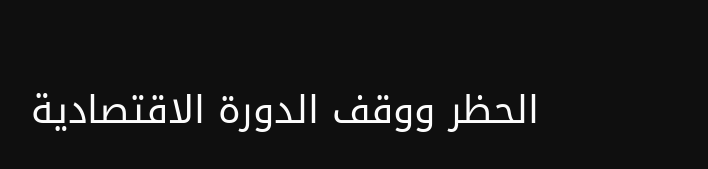الحظر ووقف الدورة الاقتصادية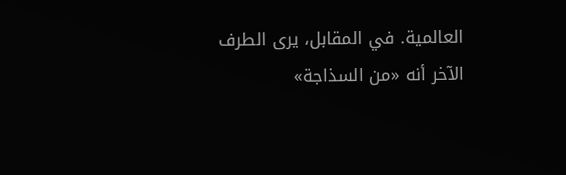العالمية. في المقابل، يرى الطرف الآخر أنه «من السذاجة»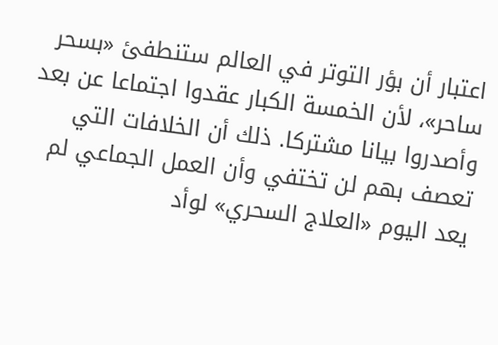اعتبار أن بؤر التوتر في العالم ستنطفئ «بسحر ساحر»، لأن الخمسة الكبار عقدوا اجتماعا عن بعد وأصدروا بيانا مشتركا. ذلك أن الخلافات التي تعصف بهم لن تختفي وأن العمل الجماعي لم يعد اليوم «العلاج السحري» لوأد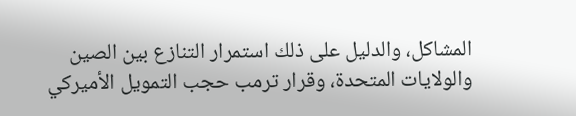المشاكل، والدليل على ذلك استمرار التنازع بين الصين والولايات المتحدة، وقرار ترمب حجب التمويل الأميركي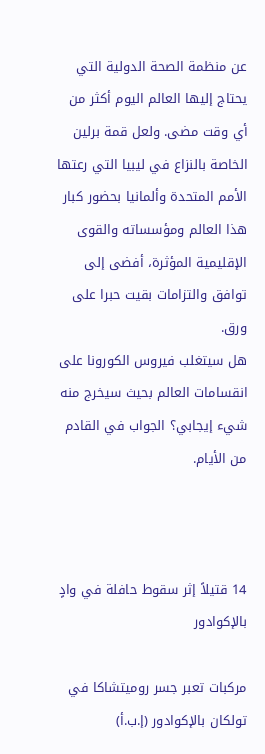عن منظمة الصحة الدولية التي يحتاج إليها العالم اليوم أكثر من أي وقت مضى. ولعل قمة برلين الخاصة بالنزاع في ليبيا التي رعتها الأمم المتحدة وألمانيا بحضور كبار هذا العالم ومؤسساته والقوى الإقليمية المؤثرة، أفضى إلى توافق والتزامات بقيت حبرا على ورق.
هل سيتغلب فيروس الكورونا على انقسامات العالم بحيث سيخرج منه شيء إيجابي؟ الجواب في القادم من الأيام.



14 قتيلاً إثر سقوط حافلة في وادٍ بالإكوادور

مركبات تعبر جسر روميتشاكا في تولكان بالإكوادور (إ.ب.أ)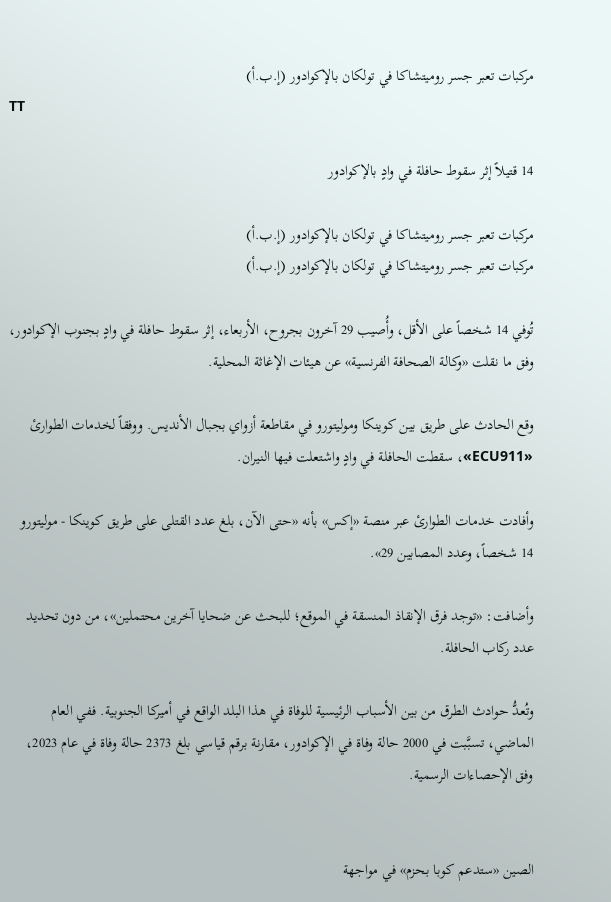مركبات تعبر جسر روميتشاكا في تولكان بالإكوادور (إ.ب.أ)
TT

14 قتيلاً إثر سقوط حافلة في وادٍ بالإكوادور

مركبات تعبر جسر روميتشاكا في تولكان بالإكوادور (إ.ب.أ)
مركبات تعبر جسر روميتشاكا في تولكان بالإكوادور (إ.ب.أ)

تُوفي 14 شخصاً على الأقل، وأُصيب 29 آخرون بجروح، الأربعاء، إثر سقوط حافلة في وادٍ بجنوب الإكوادور، وفق ما نقلت «وكالة الصحافة الفرنسية» عن هيئات الإغاثة المحلية.

وقع الحادث على طريق بين كوينكا وموليتورو في مقاطعة أزواي بجبال الأنديس. ووفقاً لخدمات الطوارئ «ECU911»، سقطت الحافلة في وادٍ واشتعلت فيها النيران.

وأفادت خدمات الطوارئ عبر منصة «إكس» بأنه «حتى الآن، بلغ عدد القتلى على طريق كوينكا - موليتورو 14 شخصاً، وعدد المصابين 29».

وأضافت: «توجد فرق الإنقاذ المنسقة في الموقع؛ للبحث عن ضحايا آخرين محتملين»، من دون تحديد عدد ركاب الحافلة.

وتُعدُّ حوادث الطرق من بين الأسباب الرئيسية للوفاة في هذا البلد الواقع في أميركا الجنوبية. ففي العام الماضي، تسبَّبت في 2000 حالة وفاة في الإكوادور، مقارنة برقم قياسي بلغ 2373 حالة وفاة في عام 2023، وفق الإحصاءات الرسمية.


الصين «ستدعم كوبا بحزم» في مواجهة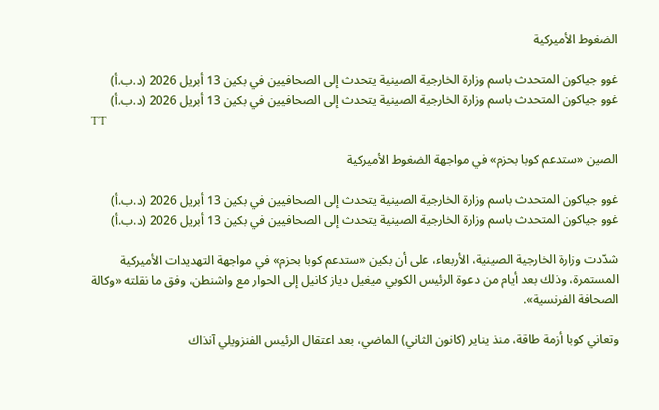الضغوط الأميركية

غوو جياكون المتحدث باسم وزارة الخارجية الصينية يتحدث إلى الصحافيين في بكين 13 أبريل 2026 (د.ب.أ)
غوو جياكون المتحدث باسم وزارة الخارجية الصينية يتحدث إلى الصحافيين في بكين 13 أبريل 2026 (د.ب.أ)
TT

الصين «ستدعم كوبا بحزم» في مواجهة الضغوط الأميركية

غوو جياكون المتحدث باسم وزارة الخارجية الصينية يتحدث إلى الصحافيين في بكين 13 أبريل 2026 (د.ب.أ)
غوو جياكون المتحدث باسم وزارة الخارجية الصينية يتحدث إلى الصحافيين في بكين 13 أبريل 2026 (د.ب.أ)

شدّدت وزارة الخارجية الصينية، الأربعاء، على أن بكين «ستدعم كوبا بحزم» في مواجهة التهديدات الأميركية المستمرة، وذلك بعد أيام من دعوة الرئيس الكوبي ميغيل دياز كانيل إلى الحوار مع واشنطن، وفق ما نقلته «وكالة الصحافة الفرنسية».

وتعاني كوبا أزمة طاقة، منذ يناير (كانون الثاني) الماضي، بعد اعتقال الرئيس الفنزويلي آنذاك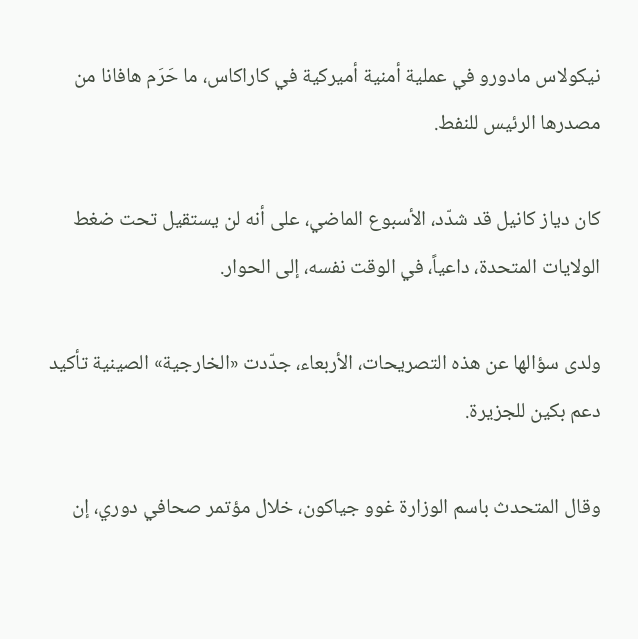نيكولاس مادورو في عملية أمنية أميركية في كاراكاس، ما حَرَم هافانا من مصدرها الرئيس للنفط.

كان دياز كانيل قد شدّد، الأسبوع الماضي، على أنه لن يستقيل تحت ضغط الولايات المتحدة، داعياً، في الوقت نفسه، إلى الحوار.

ولدى سؤالها عن هذه التصريحات، الأربعاء، جدّدت «الخارجية» الصينية تأكيد دعم بكين للجزيرة.

وقال المتحدث باسم الوزارة غوو جياكون، خلال مؤتمر صحافي دوري، إن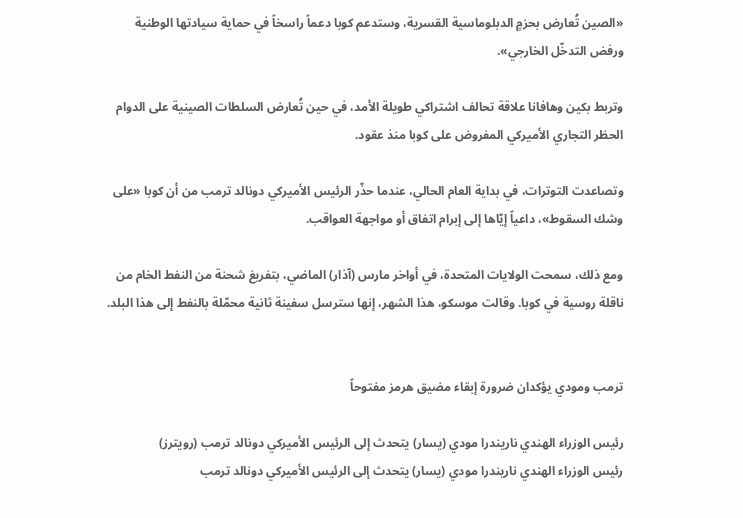«الصين تُعارض بحزمٍ الدبلوماسية القسرية، وستدعم كوبا دعماً راسخاً في حماية سيادتها الوطنية ورفض التدخّل الخارجي».

وتربط بكين وهافانا علاقة تحالف اشتراكي طويلة الأمد، في حين تُعارض السلطات الصينية على الدوام الحظر التجاري الأميركي المفروض على كوبا منذ عقود.

وتصاعدت التوترات، في بداية العام الحالي، عندما حذّر الرئيس الأميركي دونالد ترمب من أن كوبا «على وشك السقوط»، داعياً إيّاها إلى إبرام اتفاق أو مواجهة العواقب.

ومع ذلك، سمحت الولايات المتحدة، في أواخر مارس (آذار) الماضي، بتفريغ شحنة من النفط الخام من ناقلة روسية في كوبا. وقالت موسكو، هذا الشهر، إنها سترسل سفينة ثانية محمّلة بالنفط إلى هذا البلد.


ترمب ومودي يؤكدان ضرورة إبقاء مضيق هرمز مفتوحاً

رئيس الوزراء الهندي ناريندرا مودي (يسار) يتحدث إلى الرئيس الأميركي دونالد ترمب (رويترز)
رئيس الوزراء الهندي ناريندرا مودي (يسار) يتحدث إلى الرئيس الأميركي دونالد ترمب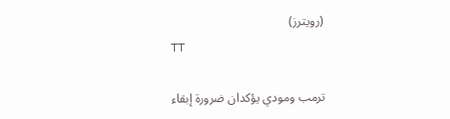(رويترز)
TT

ترمب ومودي يؤكدان ضرورة إبقاء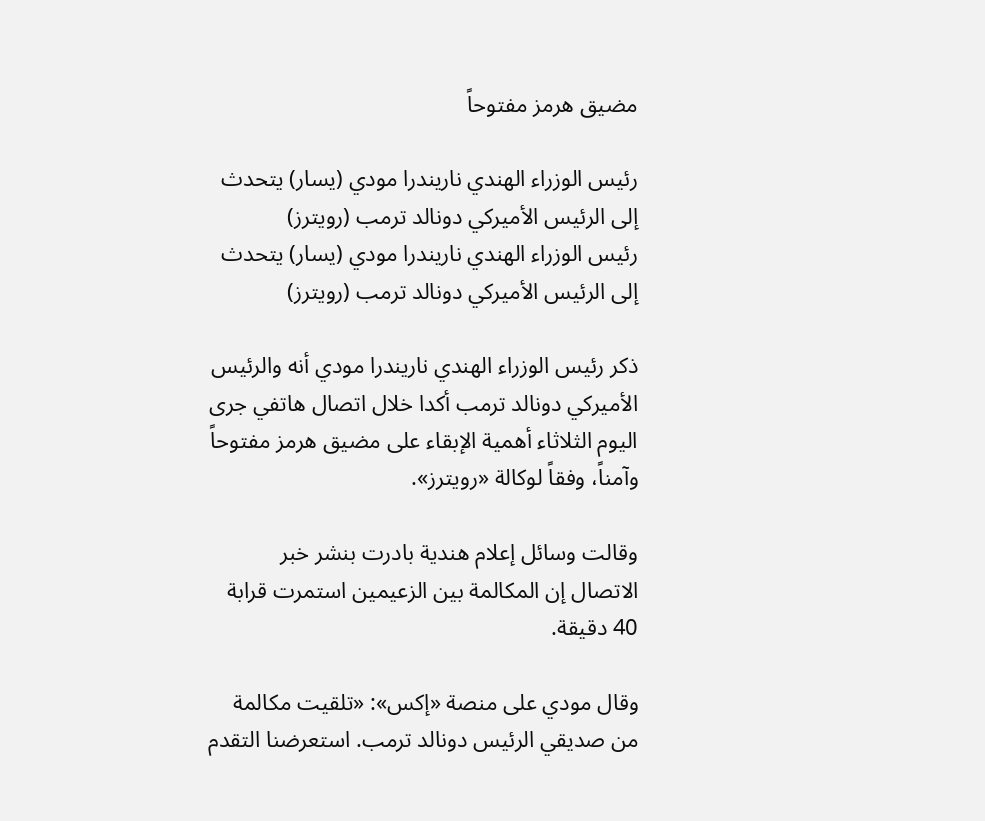مضيق هرمز مفتوحاً

رئيس الوزراء الهندي ناريندرا مودي (يسار) يتحدث إلى الرئيس الأميركي دونالد ترمب (رويترز)
رئيس الوزراء الهندي ناريندرا مودي (يسار) يتحدث إلى الرئيس الأميركي دونالد ترمب (رويترز)

ذكر رئيس الوزراء الهندي ناريندرا مودي أنه والرئيس الأميركي دونالد ترمب أكدا خلال اتصال هاتفي جرى اليوم الثلاثاء أهمية الإبقاء على مضيق هرمز مفتوحاً وآمناً، وفقاً لوكالة «رويترز».

وقالت وسائل إعلام هندية بادرت بنشر خبر الاتصال ‌إن المكالمة بين ‌الزعيمين استمرت ‌قرابة 40 دقيقة.

وقال مودي على منصة «إكس»: «تلقيت مكالمة من صديقي الرئيس دونالد ترمب. استعرضنا التقدم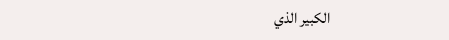الكبير الذي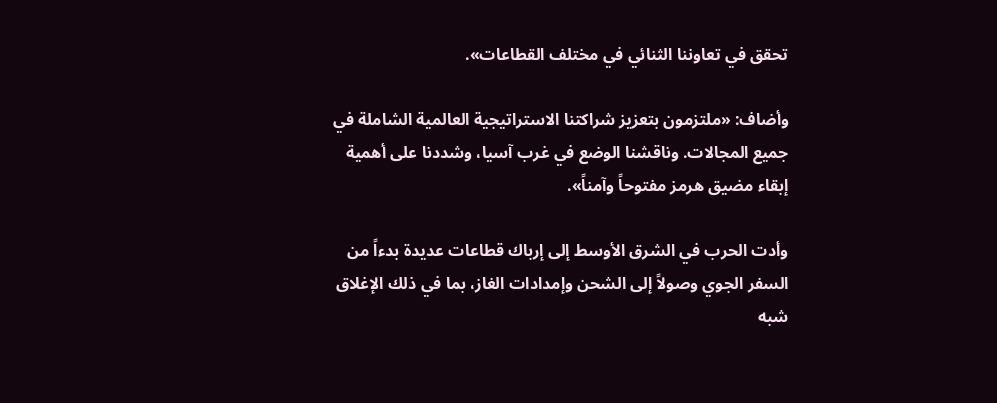تحقق في تعاوننا الثنائي في مختلف القطاعات».

وأضاف: «ملتزمون بتعزيز شراكتنا الاستراتيجية ‌العالمية ‌الشاملة في جميع المجالات. وناقشنا ‌الوضع في غرب آسيا، ‌وشددنا على أهمية إبقاء مضيق هرمز مفتوحاً وآمناً».

وأدت الحرب في الشرق الأوسط إلى إرباك ‌قطاعات عديدة بدءاً من السفر الجوي وصولاً إلى الشحن وإمدادات الغاز، بما في ذلك الإغلاق شبه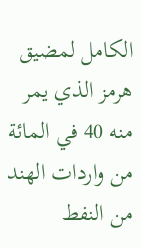الكامل لمضيق هرمز الذي يمر منه 40 في المائة من واردات الهند من النفط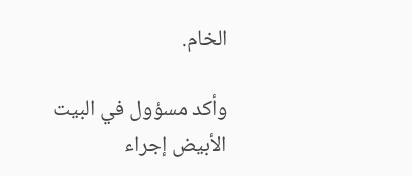الخام.

وأكد مسؤول في البيت الأبيض إجراء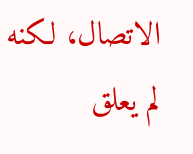الاتصال، لكنه لم يعلق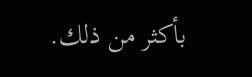بأكثر من ذلك.